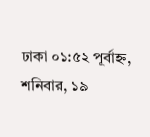ঢাকা ০১:৫২ পূর্বাহ্ন, শনিবার, ১৯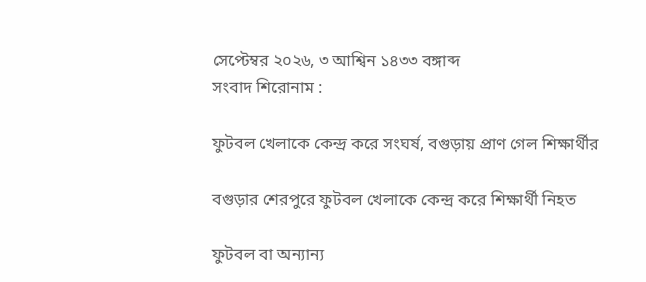সেপ্টেম্বর ২০২৬, ৩ আশ্বিন ১৪৩৩ বঙ্গাব্দ
সংবাদ শিরোনাম :

ফুটবল খেলাকে কেন্দ্র করে সংঘর্ষ, বগুড়ায় প্রাণ গেল শিক্ষার্থীর

বগুড়ার শেরপুরে ফুটবল খেলাকে কেন্দ্র করে শিক্ষার্থী নিহত

ফুটবল বা অন্যান্য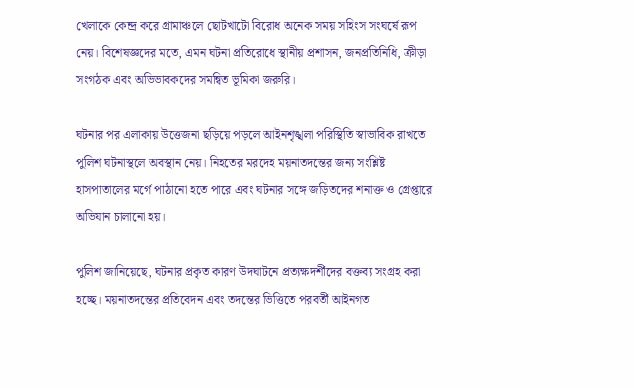খেলাকে কেন্দ্র করে গ্রামাঞ্চলে ছোটখাটো বিরোধ অনেক সময় সহিংস সংঘর্ষে রূপ নেয়। বিশেষজ্ঞদের মতে, এমন ঘটনা প্রতিরোধে স্থানীয় প্রশাসন, জনপ্রতিনিধি, ক্রীড়া সংগঠক এবং অভিভাবকদের সমন্বিত ভূমিকা জরুরি।

ঘটনার পর এলাকায় উত্তেজনা ছড়িয়ে পড়লে আইনশৃঙ্খলা পরিস্থিতি স্বাভাবিক রাখতে পুলিশ ঘটনাস্থলে অবস্থান নেয়। নিহতের মরদেহ ময়নাতদন্তের জন্য সংশ্লিষ্ট হাসপাতালের মর্গে পাঠানো হতে পারে এবং ঘটনার সঙ্গে জড়িতদের শনাক্ত ও গ্রেপ্তারে অভিযান চালানো হয়।

পুলিশ জানিয়েছে, ঘটনার প্রকৃত কারণ উদঘাটনে প্রত্যক্ষদর্শীদের বক্তব্য সংগ্রহ করা হচ্ছে। ময়নাতদন্তের প্রতিবেদন এবং তদন্তের ভিত্তিতে পরবর্তী আইনগত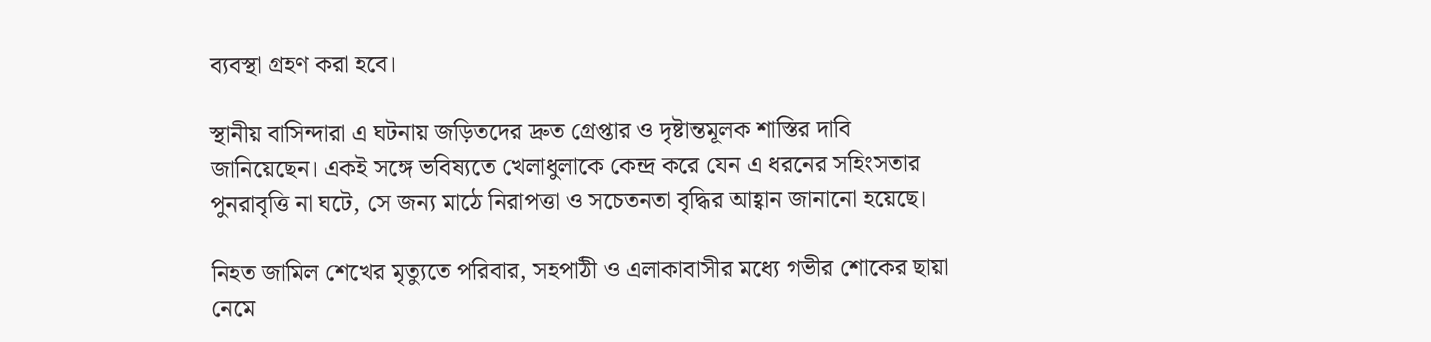ব্যবস্থা গ্রহণ করা হবে।

স্থানীয় বাসিন্দারা এ ঘটনায় জড়িতদের দ্রুত গ্রেপ্তার ও দৃষ্টান্তমূলক শাস্তির দাবি জানিয়েছেন। একই সঙ্গে ভবিষ্যতে খেলাধুলাকে কেন্দ্র করে যেন এ ধরনের সহিংসতার পুনরাবৃত্তি না ঘটে, সে জন্য মাঠে নিরাপত্তা ও সচেতনতা বৃদ্ধির আহ্বান জানানো হয়েছে।

নিহত জামিল শেখের মৃত্যুতে পরিবার, সহপাঠী ও এলাকাবাসীর মধ্যে গভীর শোকের ছায়া নেমে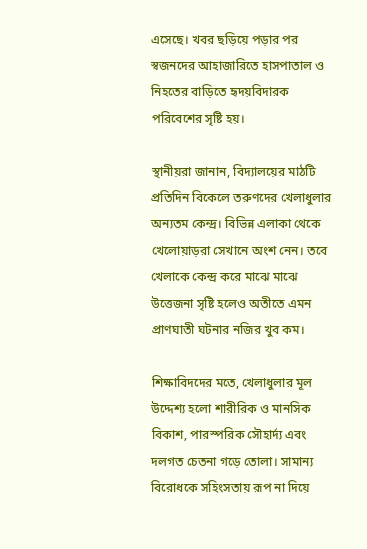এসেছে। খবর ছড়িয়ে পড়ার পর স্বজনদের আহাজারিতে হাসপাতাল ও নিহতের বাড়িতে হৃদয়বিদারক পরিবেশের সৃষ্টি হয়।

স্থানীয়রা জানান, বিদ্যালয়ের মাঠটি প্রতিদিন বিকেলে তরুণদের খেলাধুলার অন্যতম কেন্দ্র। বিভিন্ন এলাকা থেকে খেলোয়াড়রা সেখানে অংশ নেন। তবে খেলাকে কেন্দ্র করে মাঝে মাঝে উত্তেজনা সৃষ্টি হলেও অতীতে এমন প্রাণঘাতী ঘটনার নজির খুব কম।

শিক্ষাবিদদের মতে, খেলাধুলার মূল উদ্দেশ্য হলো শারীরিক ও মানসিক বিকাশ, পারস্পরিক সৌহার্দ্য এবং দলগত চেতনা গড়ে তোলা। সামান্য বিরোধকে সহিংসতায় রূপ না দিয়ে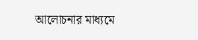আলোচনার মাধ্যমে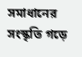সমাধানের সংস্কৃতি গড়ে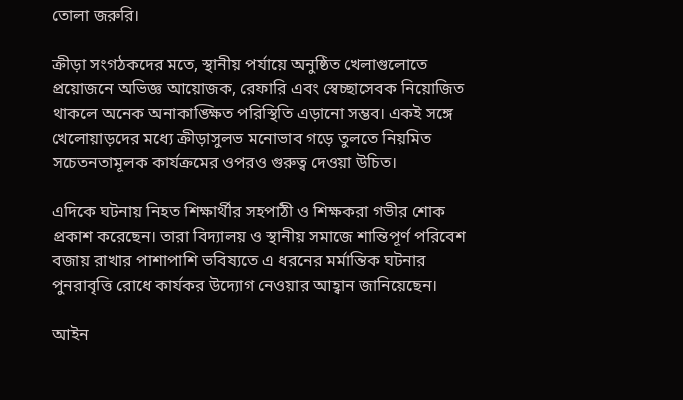তোলা জরুরি।

ক্রীড়া সংগঠকদের মতে, স্থানীয় পর্যায়ে অনুষ্ঠিত খেলাগুলোতে প্রয়োজনে অভিজ্ঞ আয়োজক, রেফারি এবং স্বেচ্ছাসেবক নিয়োজিত থাকলে অনেক অনাকাঙ্ক্ষিত পরিস্থিতি এড়ানো সম্ভব। একই সঙ্গে খেলোয়াড়দের মধ্যে ক্রীড়াসুলভ মনোভাব গড়ে তুলতে নিয়মিত সচেতনতামূলক কার্যক্রমের ওপরও গুরুত্ব দেওয়া উচিত।

এদিকে ঘটনায় নিহত শিক্ষার্থীর সহপাঠী ও শিক্ষকরা গভীর শোক প্রকাশ করেছেন। তারা বিদ্যালয় ও স্থানীয় সমাজে শান্তিপূর্ণ পরিবেশ বজায় রাখার পাশাপাশি ভবিষ্যতে এ ধরনের মর্মান্তিক ঘটনার পুনরাবৃত্তি রোধে কার্যকর উদ্যোগ নেওয়ার আহ্বান জানিয়েছেন।

আইন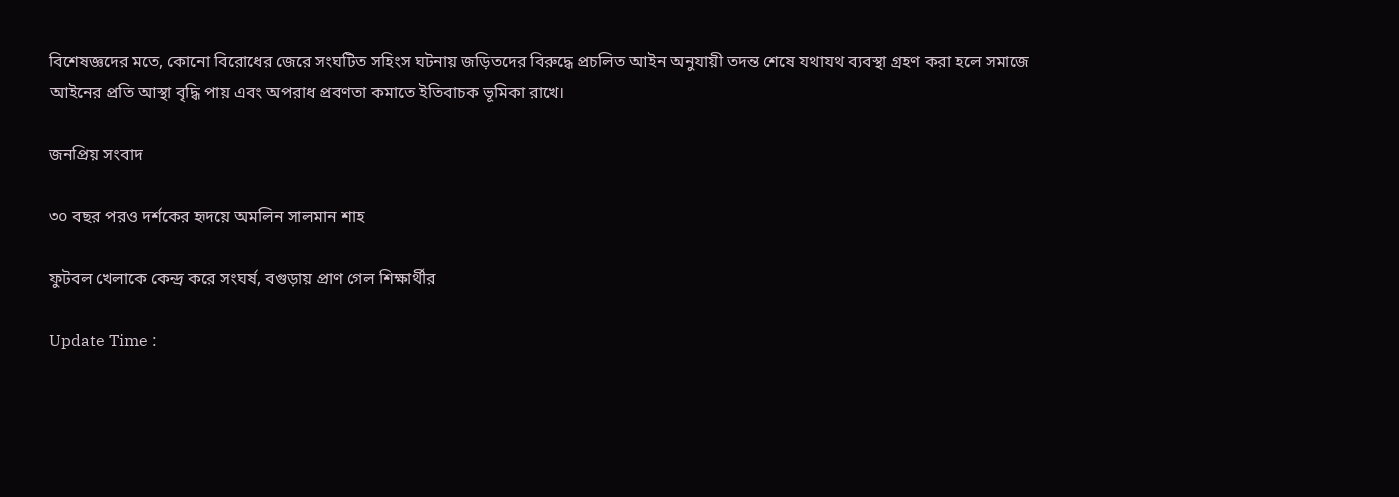বিশেষজ্ঞদের মতে, কোনো বিরোধের জেরে সংঘটিত সহিংস ঘটনায় জড়িতদের বিরুদ্ধে প্রচলিত আইন অনুযায়ী তদন্ত শেষে যথাযথ ব্যবস্থা গ্রহণ করা হলে সমাজে আইনের প্রতি আস্থা বৃদ্ধি পায় এবং অপরাধ প্রবণতা কমাতে ইতিবাচক ভূমিকা রাখে।

জনপ্রিয় সংবাদ

৩০ বছর পরও দর্শকের হৃদয়ে অমলিন সালমান শাহ

ফুটবল খেলাকে কেন্দ্র করে সংঘর্ষ, বগুড়ায় প্রাণ গেল শিক্ষার্থীর

Update Time :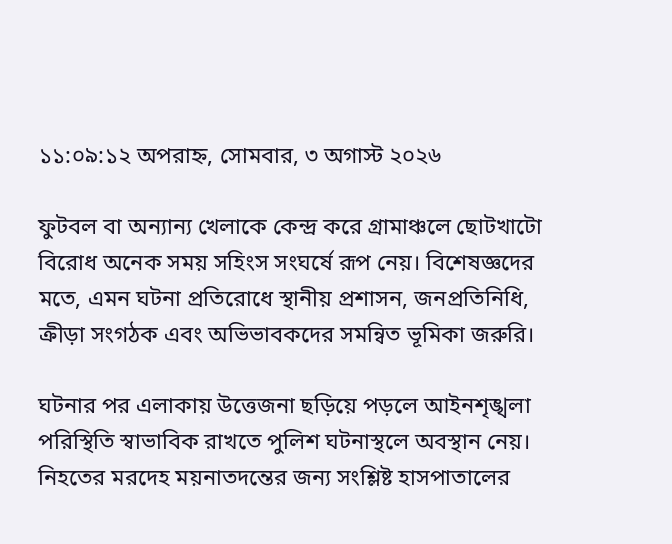১১:০৯:১২ অপরাহ্ন, সোমবার, ৩ অগাস্ট ২০২৬

ফুটবল বা অন্যান্য খেলাকে কেন্দ্র করে গ্রামাঞ্চলে ছোটখাটো বিরোধ অনেক সময় সহিংস সংঘর্ষে রূপ নেয়। বিশেষজ্ঞদের মতে, এমন ঘটনা প্রতিরোধে স্থানীয় প্রশাসন, জনপ্রতিনিধি, ক্রীড়া সংগঠক এবং অভিভাবকদের সমন্বিত ভূমিকা জরুরি।

ঘটনার পর এলাকায় উত্তেজনা ছড়িয়ে পড়লে আইনশৃঙ্খলা পরিস্থিতি স্বাভাবিক রাখতে পুলিশ ঘটনাস্থলে অবস্থান নেয়। নিহতের মরদেহ ময়নাতদন্তের জন্য সংশ্লিষ্ট হাসপাতালের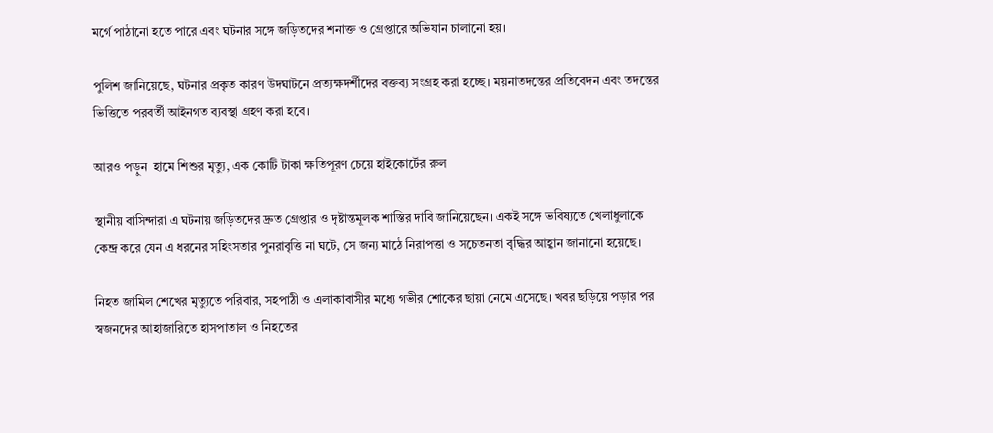মর্গে পাঠানো হতে পারে এবং ঘটনার সঙ্গে জড়িতদের শনাক্ত ও গ্রেপ্তারে অভিযান চালানো হয়।

পুলিশ জানিয়েছে, ঘটনার প্রকৃত কারণ উদঘাটনে প্রত্যক্ষদর্শীদের বক্তব্য সংগ্রহ করা হচ্ছে। ময়নাতদন্তের প্রতিবেদন এবং তদন্তের ভিত্তিতে পরবর্তী আইনগত ব্যবস্থা গ্রহণ করা হবে।

আরও পড়ুন  হামে শিশুর মৃত্যু, এক কোটি টাকা ক্ষতিপূরণ চেয়ে হাইকোর্টের রুল

স্থানীয় বাসিন্দারা এ ঘটনায় জড়িতদের দ্রুত গ্রেপ্তার ও দৃষ্টান্তমূলক শাস্তির দাবি জানিয়েছেন। একই সঙ্গে ভবিষ্যতে খেলাধুলাকে কেন্দ্র করে যেন এ ধরনের সহিংসতার পুনরাবৃত্তি না ঘটে, সে জন্য মাঠে নিরাপত্তা ও সচেতনতা বৃদ্ধির আহ্বান জানানো হয়েছে।

নিহত জামিল শেখের মৃত্যুতে পরিবার, সহপাঠী ও এলাকাবাসীর মধ্যে গভীর শোকের ছায়া নেমে এসেছে। খবর ছড়িয়ে পড়ার পর স্বজনদের আহাজারিতে হাসপাতাল ও নিহতের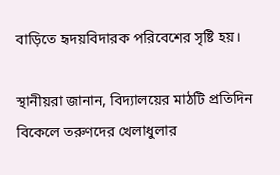বাড়িতে হৃদয়বিদারক পরিবেশের সৃষ্টি হয়।

স্থানীয়রা জানান, বিদ্যালয়ের মাঠটি প্রতিদিন বিকেলে তরুণদের খেলাধুলার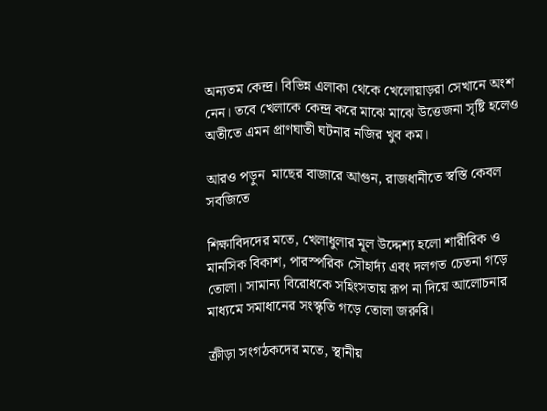অন্যতম কেন্দ্র। বিভিন্ন এলাকা থেকে খেলোয়াড়রা সেখানে অংশ নেন। তবে খেলাকে কেন্দ্র করে মাঝে মাঝে উত্তেজনা সৃষ্টি হলেও অতীতে এমন প্রাণঘাতী ঘটনার নজির খুব কম।

আরও পড়ুন  মাছের বাজারে আগুন, রাজধানীতে স্বস্তি কেবল সবজিতে

শিক্ষাবিদদের মতে, খেলাধুলার মূল উদ্দেশ্য হলো শারীরিক ও মানসিক বিকাশ, পারস্পরিক সৌহার্দ্য এবং দলগত চেতনা গড়ে তোলা। সামান্য বিরোধকে সহিংসতায় রূপ না দিয়ে আলোচনার মাধ্যমে সমাধানের সংস্কৃতি গড়ে তোলা জরুরি।

ক্রীড়া সংগঠকদের মতে, স্থানীয়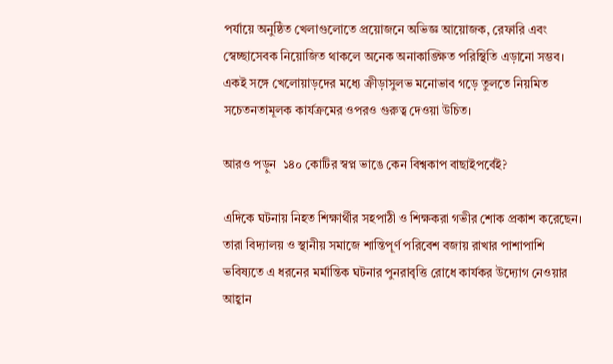পর্যায়ে অনুষ্ঠিত খেলাগুলোতে প্রয়োজনে অভিজ্ঞ আয়োজক, রেফারি এবং স্বেচ্ছাসেবক নিয়োজিত থাকলে অনেক অনাকাঙ্ক্ষিত পরিস্থিতি এড়ানো সম্ভব। একই সঙ্গে খেলোয়াড়দের মধ্যে ক্রীড়াসুলভ মনোভাব গড়ে তুলতে নিয়মিত সচেতনতামূলক কার্যক্রমের ওপরও গুরুত্ব দেওয়া উচিত।

আরও পড়ুন  ১৪০ কোটির স্বপ্ন ভাঙে কেন বিশ্বকাপ বাছাইপর্বেই?

এদিকে ঘটনায় নিহত শিক্ষার্থীর সহপাঠী ও শিক্ষকরা গভীর শোক প্রকাশ করেছেন। তারা বিদ্যালয় ও স্থানীয় সমাজে শান্তিপূর্ণ পরিবেশ বজায় রাখার পাশাপাশি ভবিষ্যতে এ ধরনের মর্মান্তিক ঘটনার পুনরাবৃত্তি রোধে কার্যকর উদ্যোগ নেওয়ার আহ্বান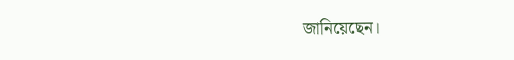জানিয়েছেন।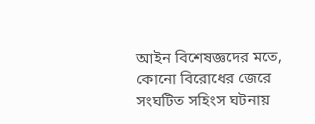আইন বিশেষজ্ঞদের মতে, কোনো বিরোধের জেরে সংঘটিত সহিংস ঘটনায়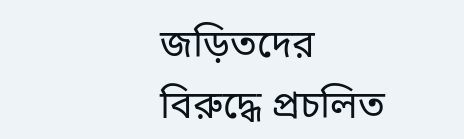জড়িতদের বিরুদ্ধে প্রচলিত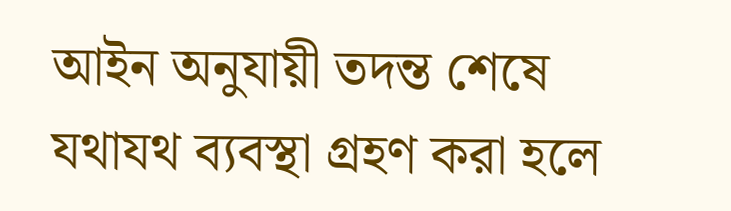আইন অনুযায়ী তদন্ত শেষে যথাযথ ব্যবস্থা গ্রহণ করা হলে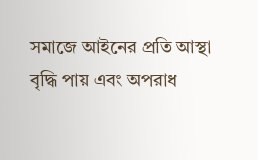সমাজে আইনের প্রতি আস্থা বৃদ্ধি পায় এবং অপরাধ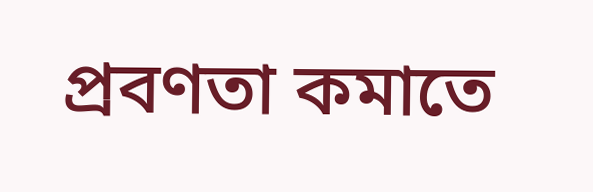প্রবণতা কমাতে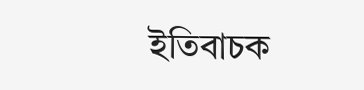ইতিবাচক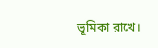ভূমিকা রাখে।